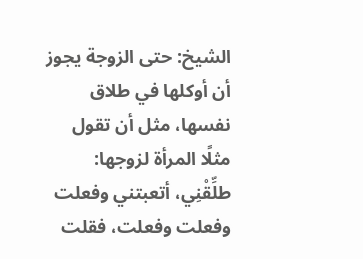الشيخ: حتى الزوجة يجوز أن أوكلها في طلاق نفسها، مثل أن تقول مثلًا المرأة لزوجها: طلِّقْنِي، أتعبتني وفعلت وفعلت وفعلت، فقلت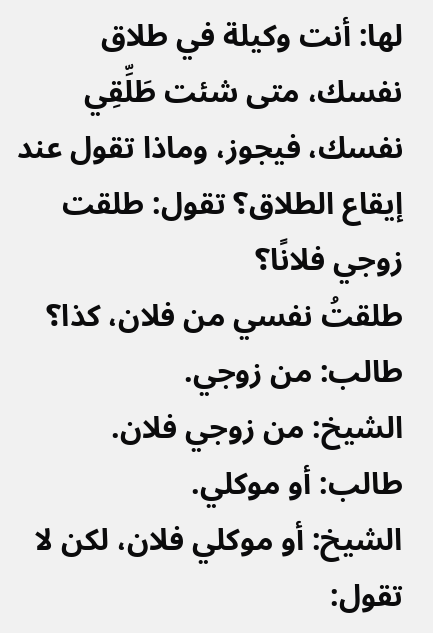لها: أنت وكيلة في طلاق نفسك، متى شئت طَلِّقِي نفسك، فيجوز، وماذا تقول عند إيقاع الطلاق؟ تقول: طلقت زوجي فلانًا؟
طلقتُ نفسي من فلان، كذا؟
طالب: من زوجي.
الشيخ: من زوجي فلان.
طالب: أو موكلي.
الشيخ: أو موكلي فلان، لكن لا تقول: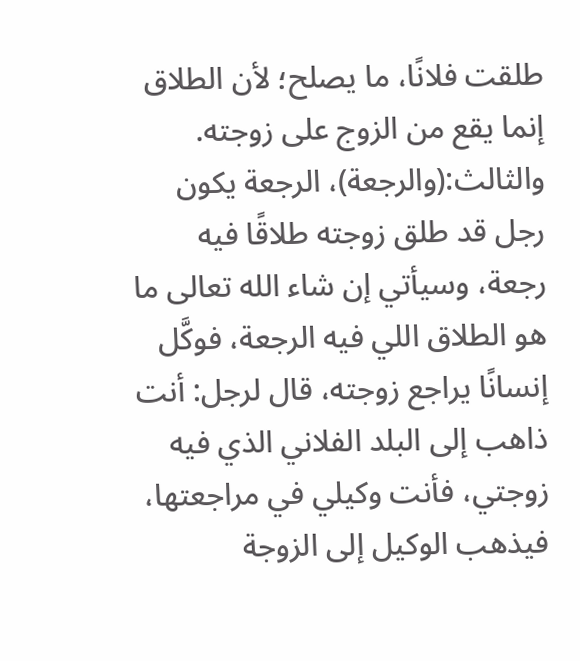طلقت فلانًا، ما يصلح؛ لأن الطلاق إنما يقع من الزوج على زوجته.
والثالث:(والرجعة)، الرجعة يكون رجل قد طلق زوجته طلاقًا فيه رجعة، وسيأتي إن شاء الله تعالى ما هو الطلاق اللي فيه الرجعة، فوكَّل إنسانًا يراجع زوجته، قال لرجل: أنت ذاهب إلى البلد الفلاني الذي فيه زوجتي، فأنت وكيلي في مراجعتها، فيذهب الوكيل إلى الزوجة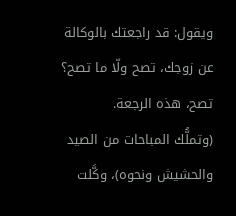ويقول: قد راجعتك بالوكالة عن زوجك، تصح ولّا ما تصح؟ تصح، هذه الرجعة.
(وتملُّك المباحات من الصيد والحشيش ونحوه)، وكَّلت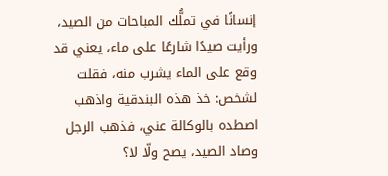إنسانًا في تملُّك المباحات من الصيد، ورأيت صيدًا شارعًا على ماء، يعني قد وقع على الماء يشرب منه، فقلت لشخص: خذ هذه البندقية واذهب اصطده بالوكالة عني، فذهب الرجل وصاد الصيد، يصح ولّا لا؟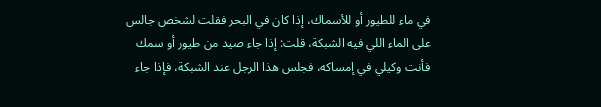في ماء للطيور أو للأسماك، إذا كان في البحر فقلت لشخص جالس على الماء اللي فيه الشبكة، قلت: إذا جاء صيد من طيور أو سمك فأنت وكيلي في إمساكه، فجلس هذا الرجل عند الشبكة، فإذا جاء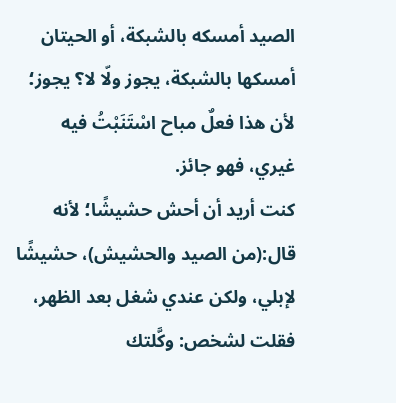الصيد أمسكه بالشبكة، أو الحيتان أمسكها بالشبكة، يجوز ولّا لا؟ يجوز؛ لأن هذا فعلٌ مباح اسْتَنَبْتُ فيه غيري، فهو جائز.
كنت أريد أن أحش حشيشًا؛ لأنه قال:(من الصيد والحشيش)، حشيشًا لإبلي، ولكن عندي شغل بعد الظهر، فقلت لشخص: وكَّلتك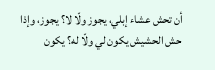أن تحش عشاء إبلي، يجوز ولّا لا؟ يجوز، وإذا حش الحشيش يكون لي ولّا له؟ يكون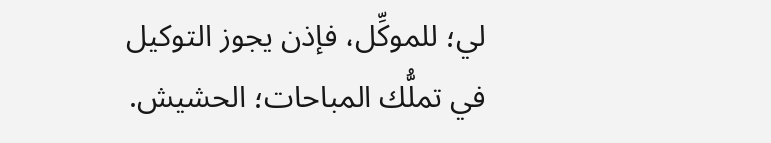لي؛ للموكِّل، فإذن يجوز التوكيل في تملُّك المباحات؛ الحشيش.